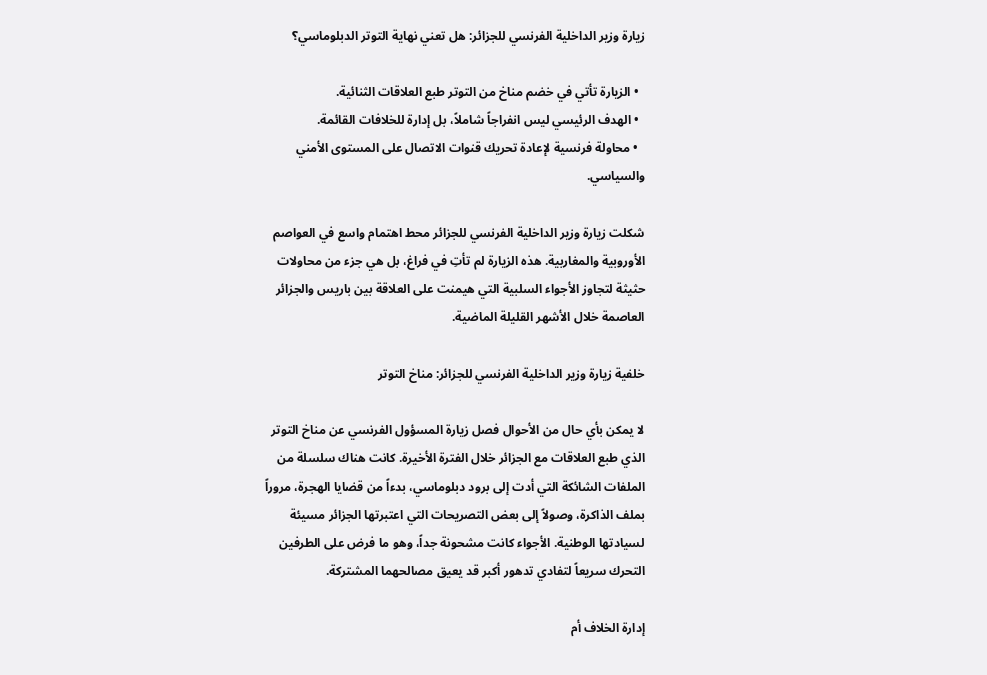زيارة وزير الداخلية الفرنسي للجزائر: هل تعني نهاية التوتر الدبلوماسي؟

  • الزيارة تأتي في خضم مناخ من التوتر طبع العلاقات الثنائية.
  • الهدف الرئيسي ليس انفراجاً شاملاً، بل إدارة للخلافات القائمة.
  • محاولة فرنسية لإعادة تحريك قنوات الاتصال على المستوى الأمني والسياسي.

شكلت زيارة وزير الداخلية الفرنسي للجزائر محط اهتمام واسع في العواصم الأوروبية والمغاربية. هذه الزيارة لم تأتِ في فراغ، بل هي جزء من محاولات حثيثة لتجاوز الأجواء السلبية التي هيمنت على العلاقة بين باريس والجزائر العاصمة خلال الأشهر القليلة الماضية.

خلفية زيارة وزير الداخلية الفرنسي للجزائر: مناخ التوتر

لا يمكن بأي حال من الأحوال فصل زيارة المسؤول الفرنسي عن مناخ التوتر الذي طبع العلاقات مع الجزائر خلال الفترة الأخيرة. كانت هناك سلسلة من الملفات الشائكة التي أدت إلى برود دبلوماسي، بدءاً من قضايا الهجرة، مروراً بملف الذاكرة، وصولاً إلى بعض التصريحات التي اعتبرتها الجزائر مسيئة لسيادتها الوطنية. الأجواء كانت مشحونة جداً، وهو ما فرض على الطرفين التحرك سريعاً لتفادي تدهور أكبر قد يعيق مصالحهما المشتركة.

إدارة الخلاف أم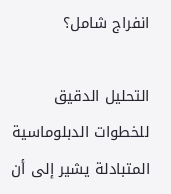انفراج شامل؟

التحليل الدقيق للخطوات الدبلوماسية المتبادلة يشير إلى أن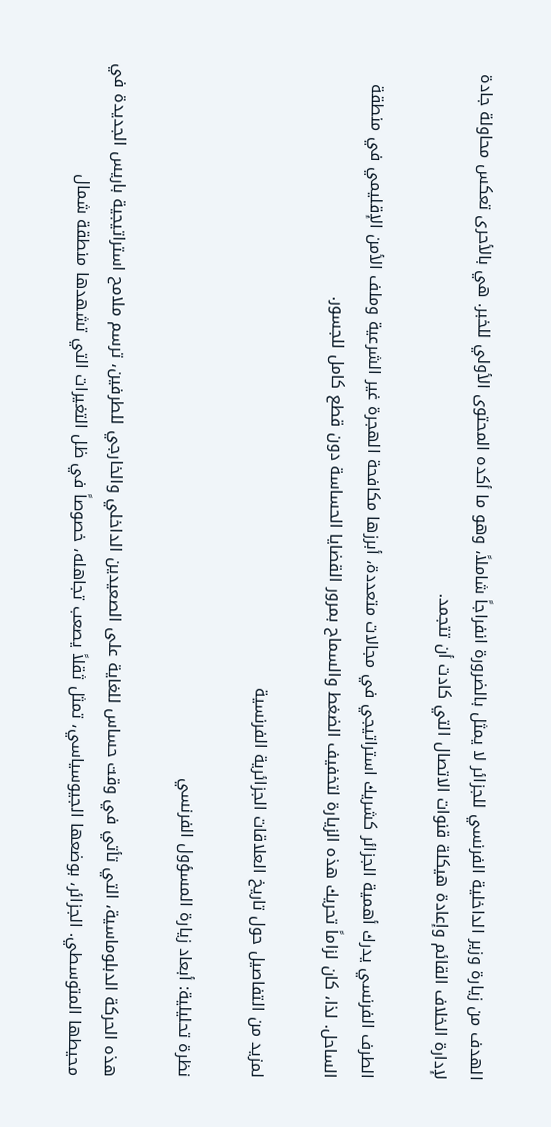الهدف من زيارة وزير الداخلية الفرنسي للجزائر لا يمثل بالضرورة انفراجاً شاملاً، وهو ما أكده المحتوى الأولي للخبر. هي بالأحرى تعكس محاولة جادة لإدارة الخلاف القائم وإعادة هيكلة قنوات الاتصال التي كادت أن تتجمد.

الطرف الفرنسي يدرك أهمية الجزائر كشريك استراتيجي في مجالات متعددة، أبرزها مكافحة الهجرة غير الشرعية وملف الأمن الإقليمي في منطقة الساحل. لذا، كان لزاماً تحريك هذه الزيارة لتخفيف الضغط والسماح بمرور القضايا الحساسة دون قطع كامل للجسور.

لمزيد من التفاصيل حول تاريخ العلاقات الجزائرية الفرنسية

نظرة تحليلية: أبعاد زيارة المسؤول الفرنسي

هذه الحركة الدبلوماسية، التي تأتي في وقت حساس للغاية على الصعيدين الداخلي والخارجي للطرفين، ترسم ملامح استراتيجية باريس الجديدة في محيطها المتوسطي. الجزائر، بوضعها الجيوسياسي، تمثل ثقلاً يصعب تجاهله، خصوصاً في ظل التغيرات التي تشهدها منطقة شمال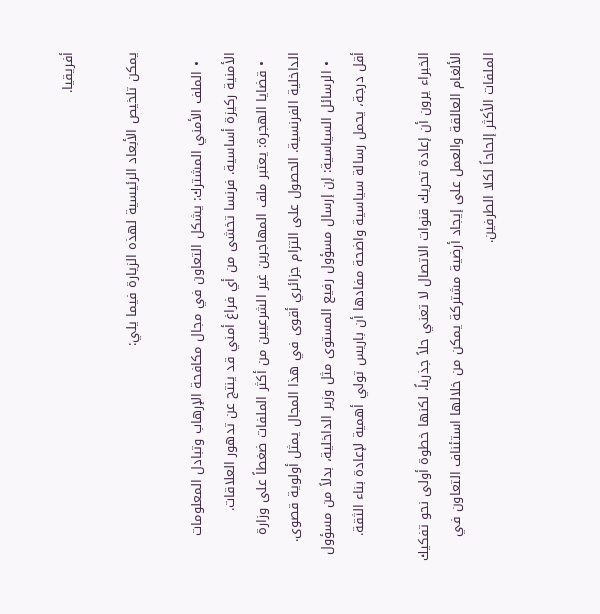أفريقيا.

يمكن تلخيص الأبعاد الرئيسية لهذه الزيارة فيما يلي:

  • الملف الأمني المشترك: يشكل التعاون في مجال مكافحة الإرهاب وتبادل المعلومات الأمنية ركيزة أساسية. فرنسا تخشى من أي فراغ أمني قد ينتج عن تدهور العلاقات.
  • قضايا الهجرة: يعتبر ملف المهاجرين غير الشرعيين من أكثر الملفات ضغطاً على وزارة الداخلية الفرنسية. الحصول على التزام جزائري أقوى في هذا المجال يمثل أولوية قصوى.
  • الرسائل السياسية: إن إرسال مسؤول رفيع المستوى مثل وزير الداخلية، بدلاً من مسؤول أقل درجة، يحمل رسالة سياسية واضحة مفادها أن باريس تولي أهمية لإعادة بناء الثقة.

الخبراء يرون أن إعادة تحريك قنوات الاتصال لا تعني حلاً جذرياً، لكنها خطوة أولى نحو تفكيك الألغام العالقة والعمل على إيجاد أرضية مشتركة يمكن من خلالها استئناف التعاون في الملفات الأكثر إلحاحاً لكلا الطرفين.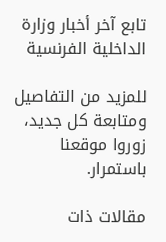تابع آخر أخبار وزارة الداخلية الفرنسية

للمزيد من التفاصيل ومتابعة كل جديد، زوروا موقعنا باستمرار.

مقالات ذات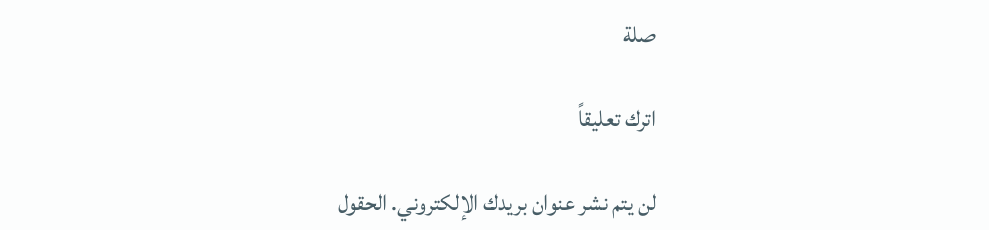صلة

اترك تعليقاً

لن يتم نشر عنوان بريدك الإلكتروني. الحقول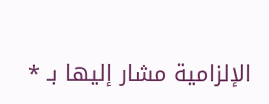الإلزامية مشار إليها بـ *